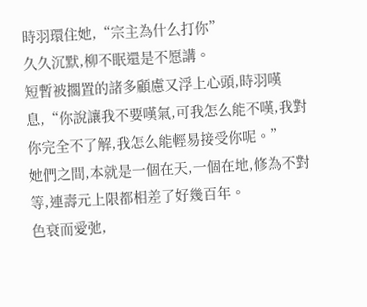時羽環住她,“宗主為什么打你”
久久沉默,柳不眠還是不愿講。
短暫被擱置的諸多顧慮又浮上心頭,時羽嘆息,“你說讓我不要嘆氣,可我怎么能不嘆,我對你完全不了解,我怎么能輕易接受你呢。”
她們之間,本就是一個在天,一個在地,修為不對等,連壽元上限都相差了好幾百年。
色衰而愛弛,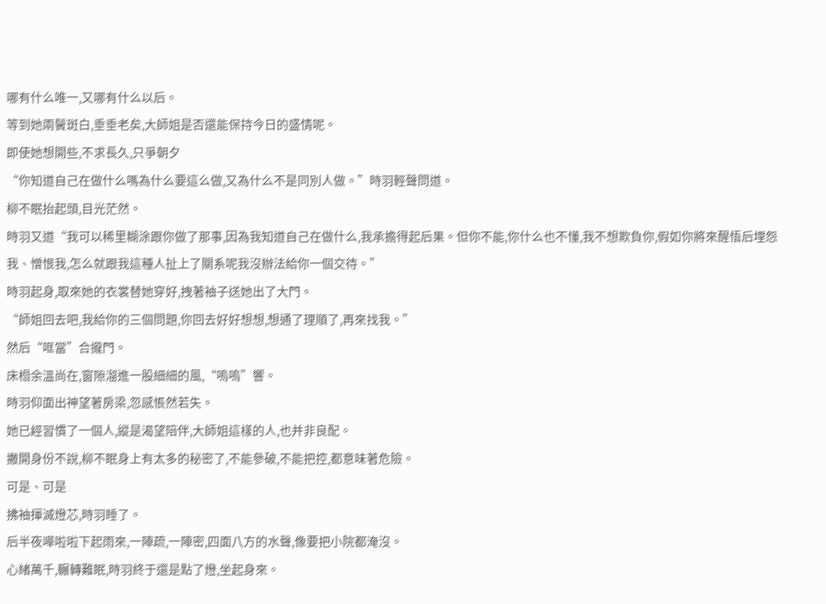哪有什么唯一,又哪有什么以后。
等到她兩鬢斑白,垂垂老矣,大師姐是否還能保持今日的盛情呢。
即使她想開些,不求長久,只爭朝夕
“你知道自己在做什么嗎為什么要這么做,又為什么不是同別人做。”時羽輕聲問道。
柳不眠抬起頭,目光茫然。
時羽又道“我可以稀里糊涂跟你做了那事,因為我知道自己在做什么,我承擔得起后果。但你不能,你什么也不懂,我不想欺負你,假如你將來醒悟后埋怨我、憎恨我,怎么就跟我這種人扯上了關系呢我沒辦法給你一個交待。”
時羽起身,取來她的衣裳替她穿好,拽著袖子送她出了大門。
“師姐回去吧,我給你的三個問題,你回去好好想想,想通了理順了,再來找我。”
然后“哐當”合攏門。
床榻余溫尚在,窗隙溜進一股細細的風,“嗚嗚”響。
時羽仰面出神望著房梁,忽感悵然若失。
她已經習慣了一個人,縱是渴望陪伴,大師姐這樣的人,也并非良配。
撇開身份不說,柳不眠身上有太多的秘密了,不能參破,不能把控,都意味著危險。
可是、可是
拂袖揮滅燈芯,時羽睡了。
后半夜嘩啦啦下起雨來,一陣疏,一陣密,四面八方的水聲,像要把小院都淹沒。
心緒萬千,輾轉難眠,時羽終于還是點了燈,坐起身來。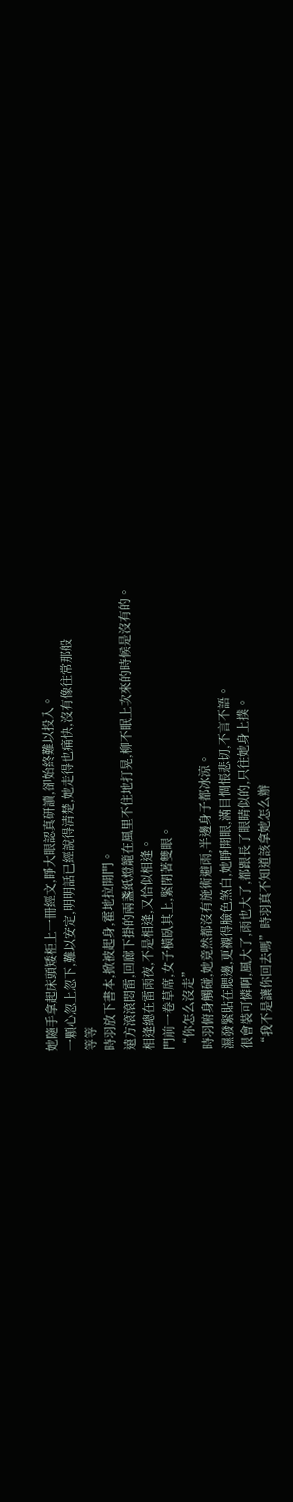她隨手拿起床頭矮柜上一冊經文,睜大眼認真研讀,卻始終難以投入。
一顆心忽上忽下,難以安定,明明話已經說得清楚,她走得也痛快,沒有像往常那般
等等
時羽放下書本,掀被起身,霍地拉開門。
遠方滾滾悶雷,回廊下掛的兩盞紙燈籠在風里不住地打晃,柳不眠上次來的時候是沒有的。
相逢總在雷雨夜,不是相逢,又恰似相逢。
門前一卷草席,女子橫臥其上,緊閉著雙眼。
“你怎么沒走”
時羽俯身觸碰,她竟然都沒有施術避雨,半邊身子都冰涼。
濕發緊貼在腮邊,更襯得臉色煞白,她睜開眼,滿目惆悵悲切,不言不語。
很會裝可憐啊,風大了,雨也大了,都跟長了眼睛似的,只往她身上撲。
“我不是讓你回去嗎”時羽真不知道該拿她怎么辦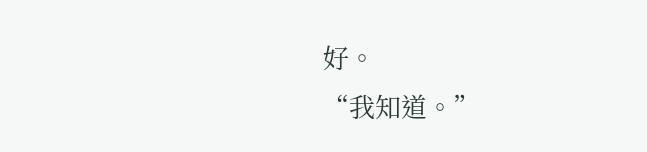好。
“我知道。”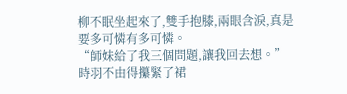柳不眠坐起來了,雙手抱膝,兩眼含淚,真是要多可憐有多可憐。
“師妹給了我三個問題,讓我回去想。”
時羽不由得攥緊了裙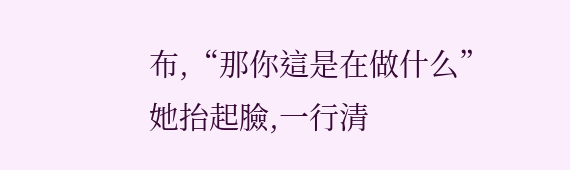布,“那你這是在做什么”
她抬起臉,一行清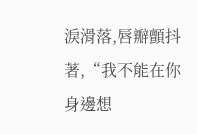淚滑落,唇瓣顫抖著,“我不能在你身邊想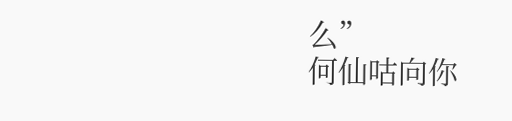么”
何仙咕向你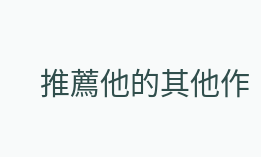推薦他的其他作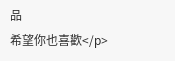品
希望你也喜歡</p>